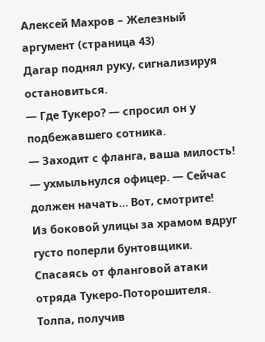Алексей Махров – Железный аргумент (страница 43)
Дагар поднял руку, сигнализируя остановиться.
— Где Тукеро? — спросил он у подбежавшего сотника.
— Заходит с фланга, ваша милость! — ухмыльнулся офицер. — Сейчас должен начать… Вот, смотрите!
Из боковой улицы за храмом вдруг густо поперли бунтовщики. Спасаясь от фланговой атаки отряда Тукеро-Поторошителя. Толпа, получив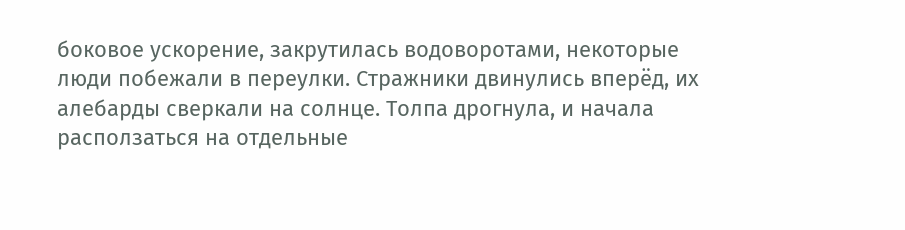боковое ускорение, закрутилась водоворотами, некоторые люди побежали в переулки. Стражники двинулись вперёд, их алебарды сверкали на солнце. Толпа дрогнула, и начала расползаться на отдельные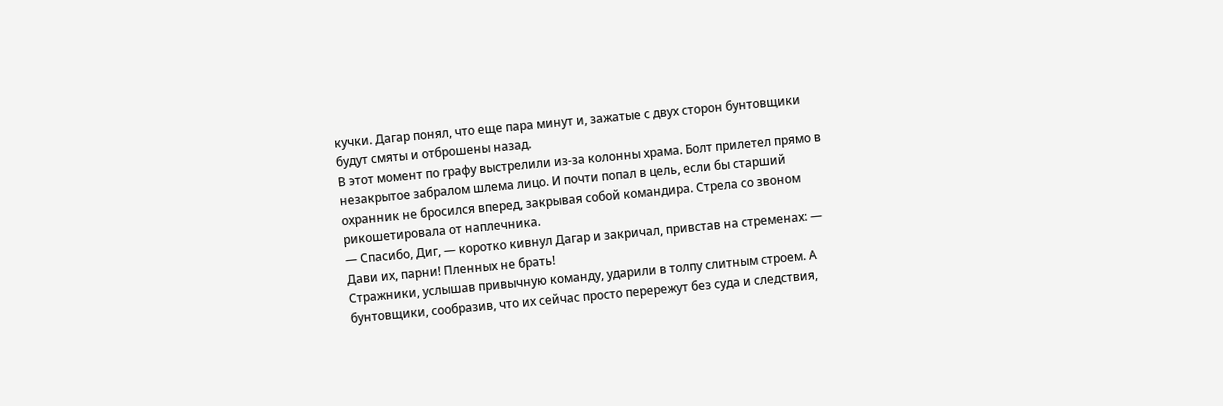кучки. Дагар понял, что еще пара минут и, зажатые с двух сторон бунтовщики будут смяты и отброшены назад.
В этот момент по графу выстрелили из-за колонны храма. Болт прилетел прямо в незакрытое забралом шлема лицо. И почти попал в цель, если бы старший охранник не бросился вперед, закрывая собой командира. Стрела со звоном рикошетировала от наплечника.
— Спасибо, Диг, — коротко кивнул Дагар и закричал, привстав на стременах: — Дави их, парни! Пленных не брать!
Стражники, услышав привычную команду, ударили в толпу слитным строем. А бунтовщики, сообразив, что их сейчас просто перережут без суда и следствия,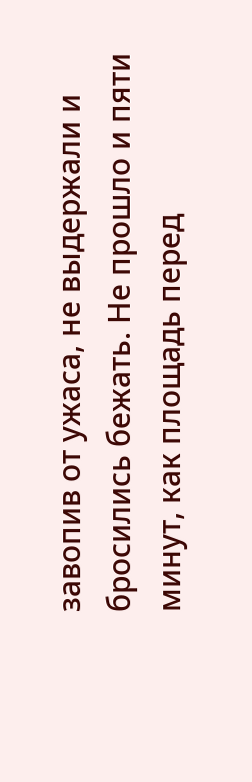завопив от ужаса, не выдержали и бросились бежать. Не прошло и пяти минут, как площадь перед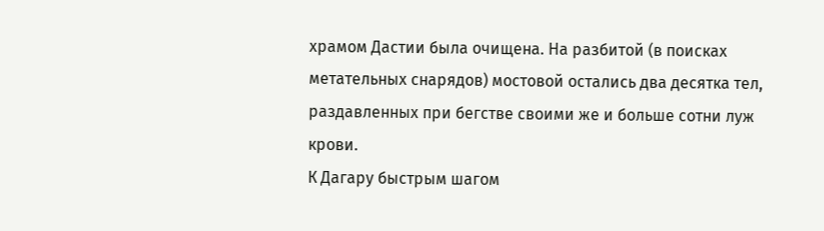храмом Дастии была очищена. На разбитой (в поисках метательных снарядов) мостовой остались два десятка тел, раздавленных при бегстве своими же и больше сотни луж крови.
К Дагару быстрым шагом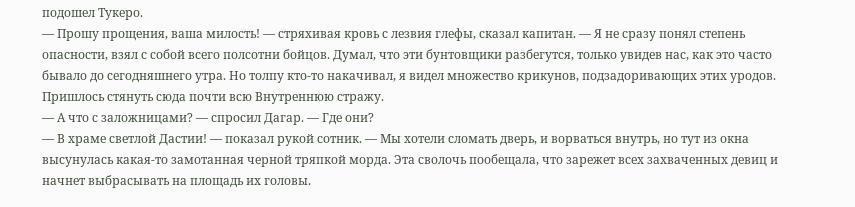подошел Тукеро.
— Прошу прощения, ваша милость! — стряхивая кровь с лезвия глефы, сказал капитан. — Я не сразу понял степень опасности, взял с собой всего полсотни бойцов. Думал, что эти бунтовщики разбегутся, только увидев нас, как это часто бывало до сегодняшнего утра. Но толпу кто-то накачивал, я видел множество крикунов, подзадоривающих этих уродов. Пришлось стянуть сюда почти всю Внутреннюю стражу.
— А что с заложницами? — спросил Дагар. — Где они?
— В храме светлой Дастии! — показал рукой сотник. — Мы хотели сломать дверь, и ворваться внутрь, но тут из окна высунулась какая-то замотанная черной тряпкой морда. Эта сволочь пообещала, что зарежет всех захваченных девиц и начнет выбрасывать на площадь их головы.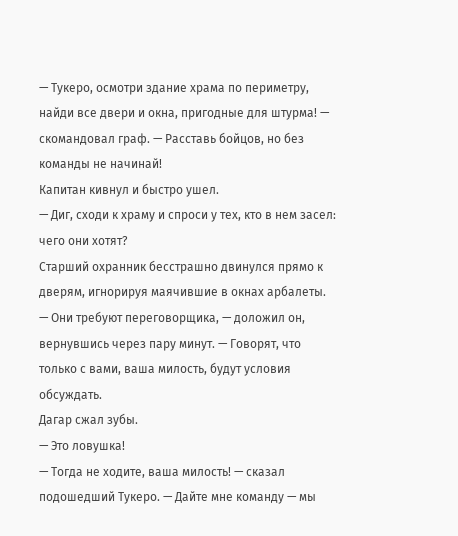— Тукеро, осмотри здание храма по периметру, найди все двери и окна, пригодные для штурма! — скомандовал граф. — Расставь бойцов, но без команды не начинай!
Капитан кивнул и быстро ушел.
— Диг, сходи к храму и спроси у тех, кто в нем засел: чего они хотят?
Старший охранник бесстрашно двинулся прямо к дверям, игнорируя маячившие в окнах арбалеты.
— Они требуют переговорщика, — доложил он, вернувшись через пару минут. — Говорят, что только с вами, ваша милость, будут условия обсуждать.
Дагар сжал зубы.
— Это ловушка!
— Тогда не ходите, ваша милость! — сказал подошедший Тукеро. — Дайте мне команду — мы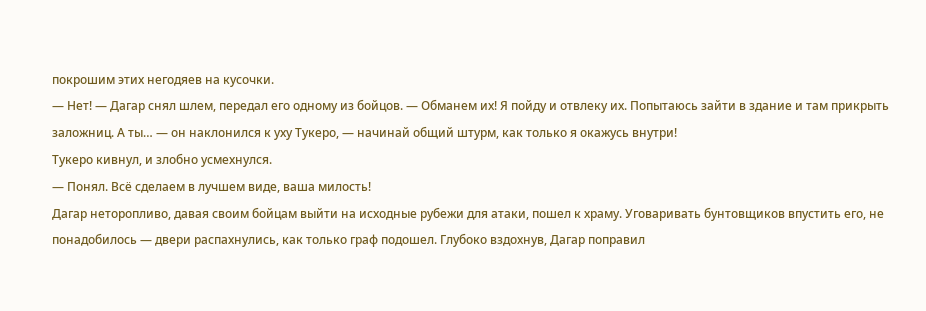покрошим этих негодяев на кусочки.
— Нет! — Дагар снял шлем, передал его одному из бойцов. — Обманем их! Я пойду и отвлеку их. Попытаюсь зайти в здание и там прикрыть заложниц. А ты… — он наклонился к уху Тукеро, — начинай общий штурм, как только я окажусь внутри!
Тукеро кивнул, и злобно усмехнулся.
— Понял. Всё сделаем в лучшем виде, ваша милость!
Дагар неторопливо, давая своим бойцам выйти на исходные рубежи для атаки, пошел к храму. Уговаривать бунтовщиков впустить его, не понадобилось — двери распахнулись, как только граф подошел. Глубоко вздохнув, Дагар поправил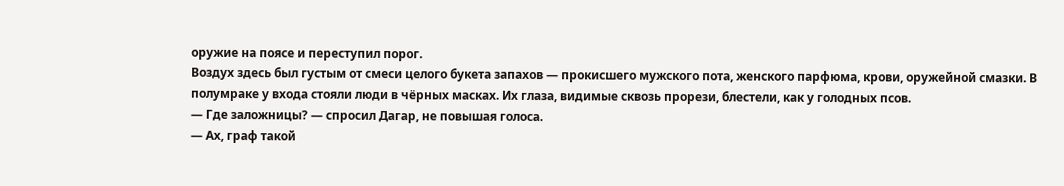оружие на поясе и переступил порог.
Воздух здесь был густым от смеси целого букета запахов — прокисшего мужского пота, женского парфюма, крови, оружейной смазки. В полумраке у входа стояли люди в чёрных масках. Их глаза, видимые сквозь прорези, блестели, как у голодных псов.
— Где заложницы? — спросил Дагар, не повышая голоса.
— Ах, граф такой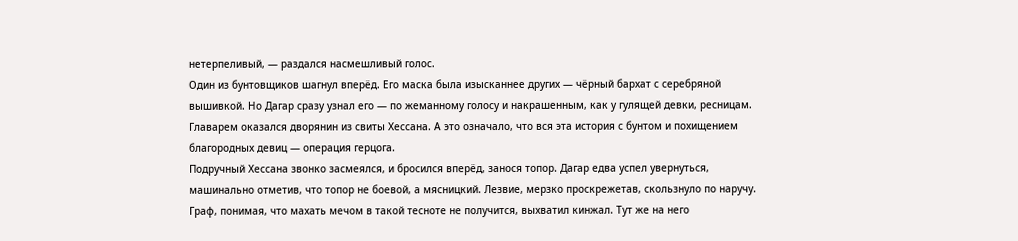нетерпеливый, — раздался насмешливый голос.
Один из бунтовщиков шагнул вперёд. Его маска была изысканнее других — чёрный бархат с серебряной вышивкой. Но Дагар сразу узнал его — по жеманному голосу и накрашенным, как у гулящей девки, ресницам. Главарем оказался дворянин из свиты Хессана. А это означало, что вся эта история с бунтом и похищением благородных девиц — операция герцога.
Подручный Хессана звонко засмеялся, и бросился вперёд, занося топор. Дагар едва успел увернуться, машинально отметив, что топор не боевой, а мясницкий. Лезвие, мерзко проскрежетав, скользнуло по наручу. Граф, понимая, что махать мечом в такой тесноте не получится, выхватил кинжал. Тут же на него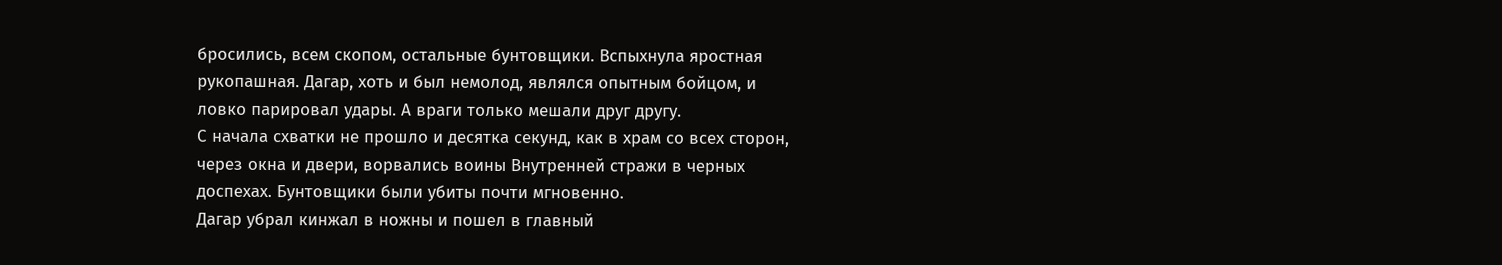бросились, всем скопом, остальные бунтовщики. Вспыхнула яростная рукопашная. Дагар, хоть и был немолод, являлся опытным бойцом, и ловко парировал удары. А враги только мешали друг другу.
С начала схватки не прошло и десятка секунд, как в храм со всех сторон, через окна и двери, ворвались воины Внутренней стражи в черных доспехах. Бунтовщики были убиты почти мгновенно.
Дагар убрал кинжал в ножны и пошел в главный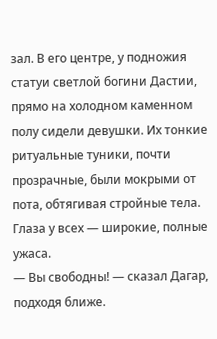зал. В его центре, у подножия статуи светлой богини Дастии, прямо на холодном каменном полу сидели девушки. Их тонкие ритуальные туники, почти прозрачные, были мокрыми от пота, обтягивая стройные тела. Глаза у всех — широкие, полные ужаса.
— Вы свободны! — сказал Дагар, подходя ближе.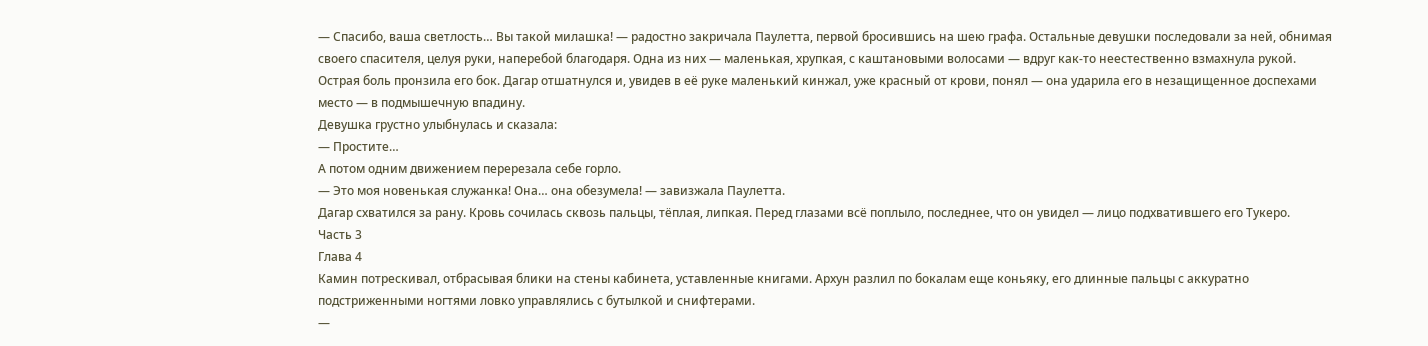— Спасибо, ваша светлость… Вы такой милашка! — радостно закричала Паулетта, первой бросившись на шею графа. Остальные девушки последовали за ней, обнимая своего спасителя, целуя руки, наперебой благодаря. Одна из них — маленькая, хрупкая, с каштановыми волосами — вдруг как-то неестественно взмахнула рукой.
Острая боль пронзила его бок. Дагар отшатнулся и, увидев в её руке маленький кинжал, уже красный от крови, понял — она ударила его в незащищенное доспехами место — в подмышечную впадину.
Девушка грустно улыбнулась и сказала:
— Простите…
А потом одним движением перерезала себе горло.
— Это моя новенькая служанка! Она… она обезумела! — завизжала Паулетта.
Дагар схватился за рану. Кровь сочилась сквозь пальцы, тёплая, липкая. Перед глазами всё поплыло, последнее, что он увидел — лицо подхватившего его Тукеро.
Часть 3
Глава 4
Камин потрескивал, отбрасывая блики на стены кабинета, уставленные книгами. Архун разлил по бокалам еще коньяку, его длинные пальцы с аккуратно подстриженными ногтями ловко управлялись с бутылкой и снифтерами.
—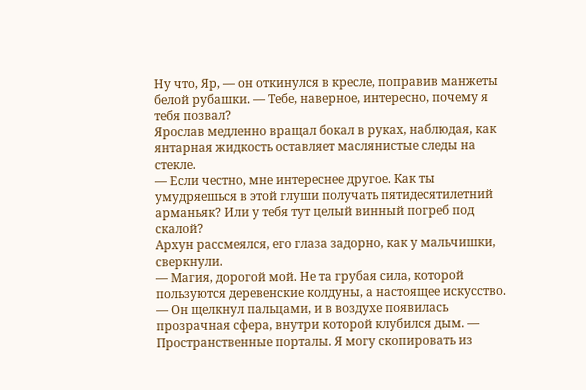Ну что, Яр, — он откинулся в кресле, поправив манжеты белой рубашки. — Тебе, наверное, интересно, почему я тебя позвал?
Ярослав медленно вращал бокал в руках, наблюдая, как янтарная жидкость оставляет маслянистые следы на стекле.
— Если честно, мне интереснее другое. Как ты умудряешься в этой глуши получать пятидесятилетний арманьяк? Или у тебя тут целый винный погреб под скалой?
Архун рассмеялся, его глаза задорно, как у мальчишки, сверкнули.
— Магия, дорогой мой. Не та грубая сила, которой пользуются деревенские колдуны, а настоящее искусство. — Он щелкнул пальцами, и в воздухе появилась прозрачная сфера, внутри которой клубился дым. — Пространственные порталы. Я могу скопировать из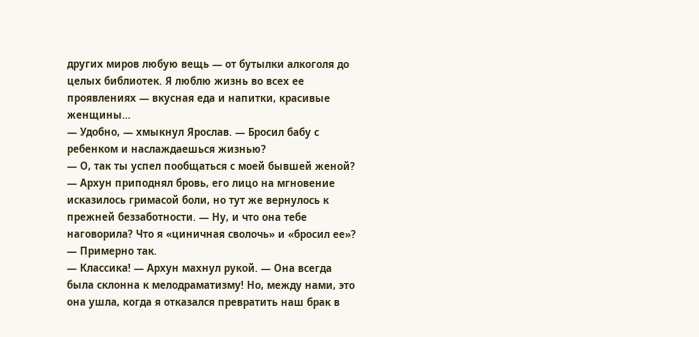других миров любую вещь — от бутылки алкоголя до целых библиотек. Я люблю жизнь во всех ее проявлениях — вкусная еда и напитки, красивые женщины…
— Удобно, — хмыкнул Ярослав. — Бросил бабу с ребенком и наслаждаешься жизнью?
— О, так ты успел пообщаться с моей бывшей женой? — Архун приподнял бровь, его лицо на мгновение исказилось гримасой боли, но тут же вернулось к прежней беззаботности. — Ну, и что она тебе наговорила? Что я «циничная сволочь» и «бросил ее»?
— Примерно так.
— Классика! — Архун махнул рукой. — Она всегда была склонна к мелодраматизму! Но, между нами, это она ушла, когда я отказался превратить наш брак в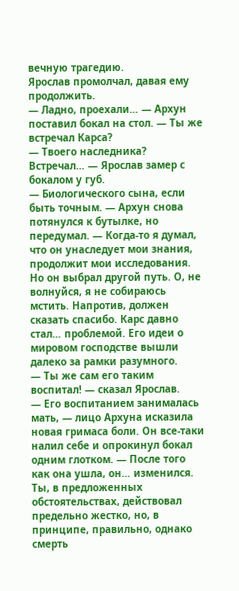вечную трагедию.
Ярослав промолчал, давая ему продолжить.
— Ладно, проехали… — Архун поставил бокал на стол. — Ты же встречал Карса?
— Твоего наследника? Встречал… — Ярослав замер с бокалом у губ.
— Биологического сына, если быть точным. — Архун снова потянулся к бутылке, но передумал. — Когда-то я думал, что он унаследует мои знания, продолжит мои исследования. Но он выбрал другой путь. О, не волнуйся, я не собираюсь мстить. Напротив, должен сказать спасибо. Карс давно стал… проблемой. Его идеи о мировом господстве вышли далеко за рамки разумного.
— Ты же сам его таким воспитал! — сказал Ярослав.
— Его воспитанием занималась мать, — лицо Архуна исказила новая гримаса боли. Он все-таки налил себе и опрокинул бокал одним глотком. — После того как она ушла, он… изменился. Ты, в предложенных обстоятельствах, действовал предельно жестко, но, в принципе, правильно, однако смерть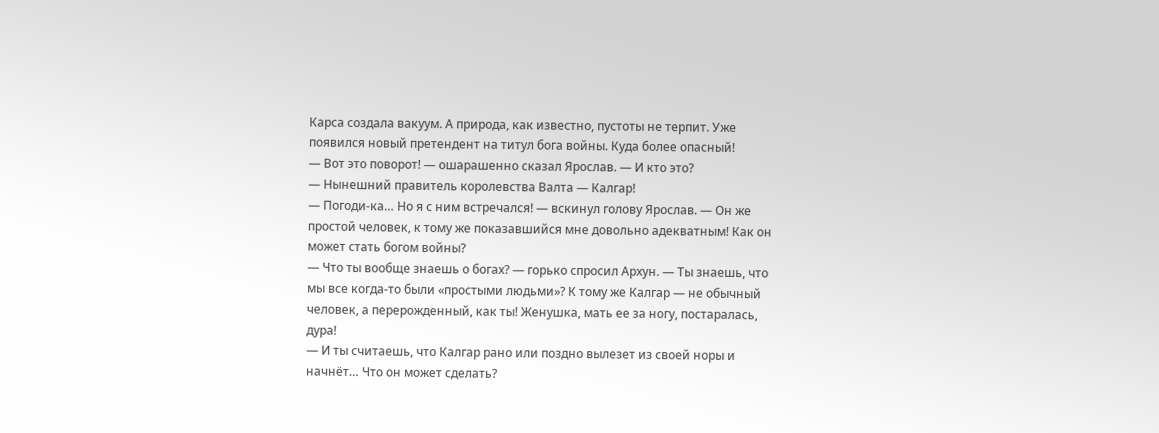Карса создала вакуум. А природа, как известно, пустоты не терпит. Уже появился новый претендент на титул бога войны. Куда более опасный!
— Вот это поворот! — ошарашенно сказал Ярослав. — И кто это?
— Нынешний правитель королевства Валта — Калгар!
— Погоди-ка… Но я с ним встречался! — вскинул голову Ярослав. — Он же простой человек, к тому же показавшийся мне довольно адекватным! Как он может стать богом войны?
— Что ты вообще знаешь о богах? — горько спросил Архун. — Ты знаешь, что мы все когда-то были «простыми людьми»? К тому же Калгар — не обычный человек, а перерожденный, как ты! Женушка, мать ее за ногу, постаралась, дура!
— И ты считаешь, что Калгар рано или поздно вылезет из своей норы и начнёт… Что он может сделать?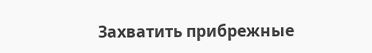Захватить прибрежные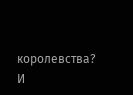королевства? И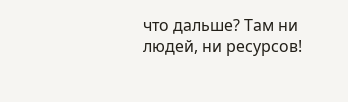что дальше? Там ни людей, ни ресурсов!